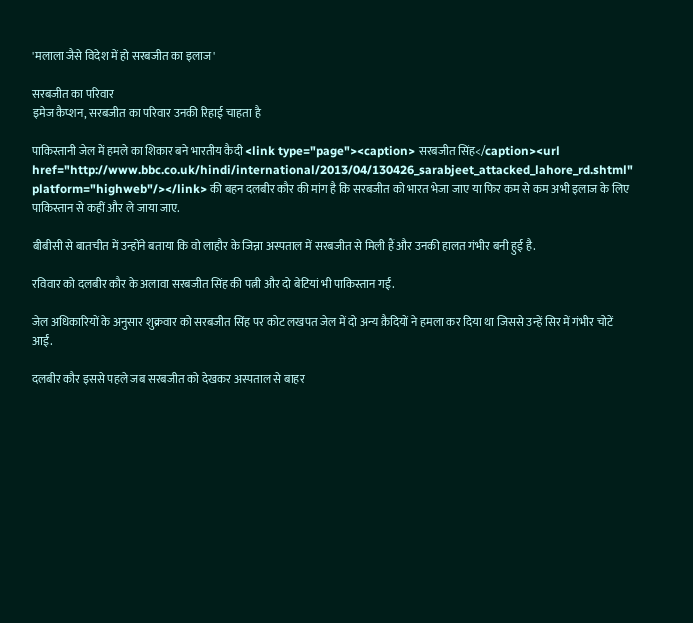'मलाला जैसे विदेश में हो सरबजीत का इलाज'

सरबजीत का परिवार
इमेज कैप्शन, सरबजीत का परिवार उनकी रिहाई चाहता है

पाकिस्तानी जेल में हमले का शिकार बने भारतीय कैदी <link type="page"><caption> सरबजीत सिंह</caption><url href="http://www.bbc.co.uk/hindi/international/2013/04/130426_sarabjeet_attacked_lahore_rd.shtml" platform="highweb"/></link> की बहन दलबीर कौर की मांग है कि सरबजीत को भारत भेजा जाए या फिर कम से कम अभी इलाज के लिए पाकिस्तान से कहीं और ले जाया जाए.

बीबीसी से बातचीत में उन्होंने बताया कि वो लाहौर के जिन्ना अस्पताल में सरबजीत से मिली हैं और उनकी हालत गंभीर बनी हुई है.

रविवार को दलबीर कौर के अलावा सरबजीत सिंह की पत्नी और दो बेटियां भी पाकिस्तान गईं.

जेल अधिकारियों के अनुसार शुक्रवार को सरबजीत सिंह पर कोट लखपत जेल में दो अन्य क़ैदियों ने हमला कर दिया था जिससे उन्हें सिर में गंभीर चोटें आईं.

दलबीर कौर इससे पहले जब सरबजीत को देखकर अस्पताल से बाहर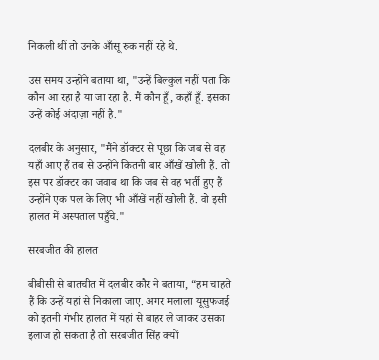निकली थीं तो उनके आँसू रुक नहीं रहे थे.

उस समय उन्होंने बताया था, "उन्हें बिल्कुल नहीं पता कि कौन आ रहा है या जा रहा है. मैं कौन हूँ, कहाँ हूँ. इसका उन्हें कोई अंदाज़ा नहीं है."

दलबीर के अनुसार, "मैंने डॉक्टर से पूछा कि जब से वह यहाँ आए हैं तब से उन्होंने कितनी बार आँखें खोली हैं. तो इस पर डॉक्टर का जवाब था कि जब से वह भर्ती हुए हैं उन्होंने एक पल के लिए भी आँखें नहीं खोली हैं. वो इसी हालत में अस्पताल पहुँचे."

सरबजीत की हालत

बीबीसी से बातचीत में दलबीर कौर ने बताया, “हम चाहते हैं कि उन्हें यहां से निकाला जाए. अगर मलाला यूसुफजई को इतनी गंभीर हालत में यहां से बाहर ले जाकर उसका इलाज हो सकता है तो सरबजीत सिंह क्यों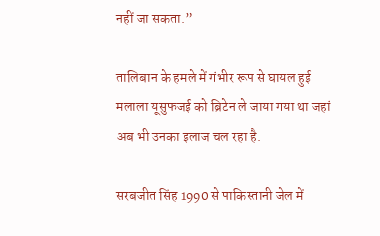नहीं जा सकता.”

तालिबान के हमले में गंभीर रूप से घायल हुई मलाला यूसुफजई को ब्रिटेन ले जाया गया था जहां अब भी उनका इलाज चल रहा है.

सरबजीत सिंह 1990 से पाकिस्तानी जेल में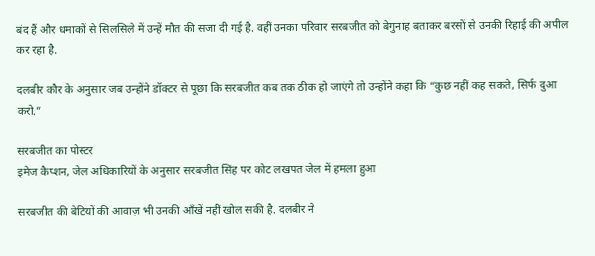बंद हैं और धमाकों से सिलसिले में उन्हें मौत की सजा दी गई है. वहीं उनका परिवार सरबजीत को बेगुनाह बताकर बरसों से उनकी रिहाई की अपील कर रहा है.

दलबीर कौर के अनुसार जब उन्होंने डॉक्टर से पूछा कि सरबजीत कब तक ठीक हो जाएंगे तो उन्होंने कहा कि “कुछ नहीं कह सकते, सिर्फ दुआ करो.”

सरबजीत का पोस्टर
इमेज कैप्शन, जेल अधिकारियों के अनुसार सरबजीत सिंह पर कोट लखपत जेल में हमला हुआ

सरबजीत की बेटियों की आवाज़ भी उनकी आँखें नहीं खोल सकी है. दलबीर ने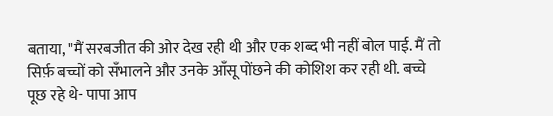बताया, "मैं सरबजीत की ओर देख रही थी और एक शब्द भी नहीं बोल पाई. मैं तो सिर्फ़ बच्चों को सँभालने और उनके आँसू पोंछने की कोशिश कर रही थी. बच्चे पूछ रहे थे- पापा आप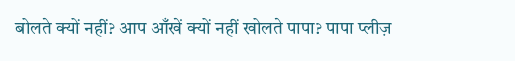बोलते क्यों नहीं? आप आँखें क्यों नहीं खोलते पापा? पापा प्लीज़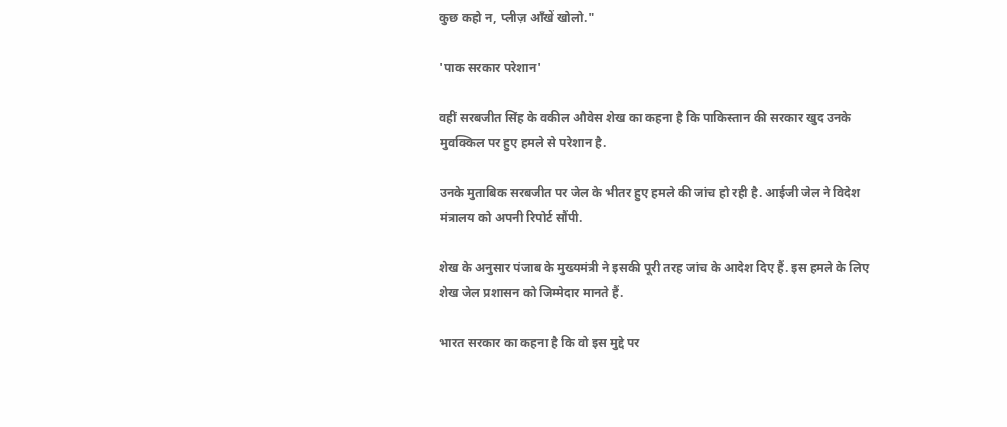कुछ कहो न, प्लीज़ आँखें खोलो."

'पाक सरकार परेशान'

वहीं सरबजीत सिंह के वकील औवेस शेख का कहना है कि पाकिस्तान की सरकार खुद उनके मुवक्किल पर हुए हमले से परेशान है.

उनके मुताबिक सरबजीत पर जेल के भीतर हुए हमले की जांच हो रही है. आईजी जेल ने विदेश मंत्रालय को अपनी रिपोर्ट सौंपी.

शेख के अनुसार पंजाब के मुख्यमंत्री ने इसकी पूरी तरह जांच के आदेश दिए हैं. इस हमले के लिए शेख जेल प्रशासन को जिम्मेदार मानते हैं.

भारत सरकार का कहना है कि वो इस मुद्दे पर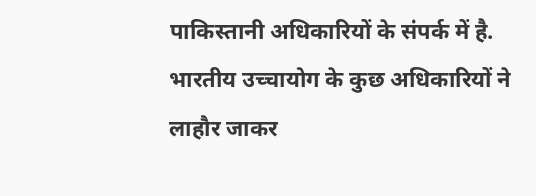पाकिस्तानी अधिकारियों के संपर्क में है. भारतीय उच्चायोग के कुछ अधिकारियों ने लाहौर जाकर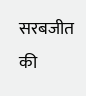सरबजीत की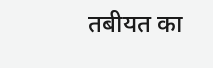तबीयत का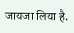जायजा लिया है.